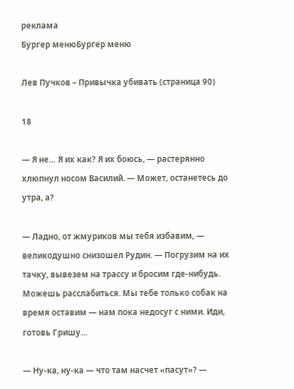реклама
Бургер менюБургер меню

Лев Пучков – Привычка убивать (страница 90)

18

— Я не… Я их как? Я их боюсь, — растерянно хлюпнул носом Василий. — Может, останетесь до утра, а?

— Ладно, от жмуриков мы тебя избавим, — великодушно снизошел Рудин. — Погрузим на их тачку, вывезем на трассу и бросим где-нибудь. Можешь расслабиться. Мы тебе только собак на время оставим — нам пока недосуг с ними. Иди, готовь Гришу…

— Ну-ка, ну-ка — что там насчет «пасут»? —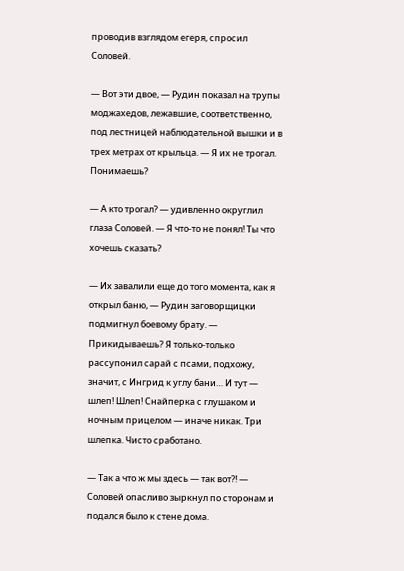проводив взглядом егеря, спросил Соловей.

— Вот эти двое, — Рудин показал на трупы моджахедов, лежавшие, соответственно, под лестницей наблюдательной вышки и в трех метрах от крыльца. — Я их не трогал. Понимаешь?

— А кто трогал? — удивленно округлил глаза Соловей. — Я что-то не понял! Ты что хочешь сказать?

— Их завалили еще до того момента, как я открыл баню, — Рудин заговорщицки подмигнул боевому брату. — Прикидываешь? Я только-только рассупонил сарай с псами, подхожу, значит, с Ингрид к углу бани… И тут — шлеп! Шлеп! Снайперка с глушаком и ночным прицелом — иначе никак. Три шлепка. Чисто сработано.

— Так а что ж мы здесь — так вот?! — Соловей опасливо зыркнул по сторонам и подался было к стене дома.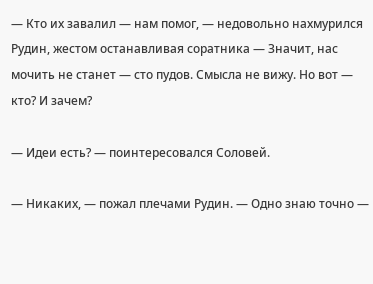— Кто их завалил — нам помог, — недовольно нахмурился Рудин, жестом останавливая соратника — Значит, нас мочить не станет — сто пудов. Смысла не вижу. Но вот — кто? И зачем?

— Идеи есть? — поинтересовался Соловей.

— Никаких, — пожал плечами Рудин. — Одно знаю точно —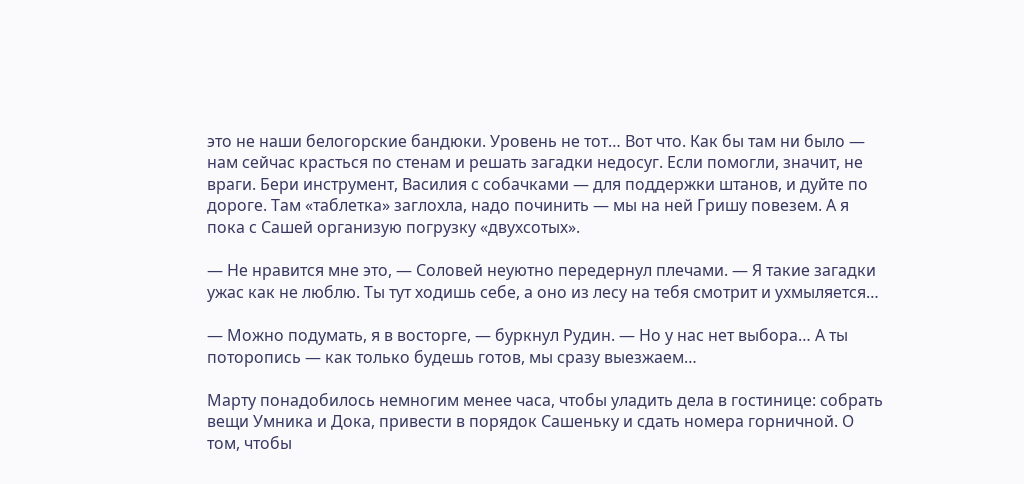это не наши белогорские бандюки. Уровень не тот… Вот что. Как бы там ни было — нам сейчас красться по стенам и решать загадки недосуг. Если помогли, значит, не враги. Бери инструмент, Василия с собачками — для поддержки штанов, и дуйте по дороге. Там «таблетка» заглохла, надо починить — мы на ней Гришу повезем. А я пока с Сашей организую погрузку «двухсотых».

— Не нравится мне это, — Соловей неуютно передернул плечами. — Я такие загадки ужас как не люблю. Ты тут ходишь себе, а оно из лесу на тебя смотрит и ухмыляется…

— Можно подумать, я в восторге, — буркнул Рудин. — Но у нас нет выбора… А ты поторопись — как только будешь готов, мы сразу выезжаем…

Марту понадобилось немногим менее часа, чтобы уладить дела в гостинице: собрать вещи Умника и Дока, привести в порядок Сашеньку и сдать номера горничной. О том, чтобы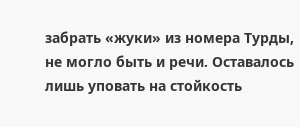забрать «жуки» из номера Турды, не могло быть и речи. Оставалось лишь уповать на стойкость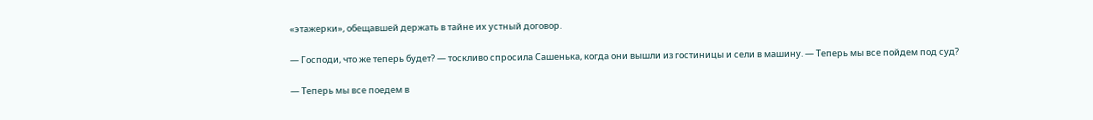«этажерки», обещавшей держать в тайне их устный договор.

— Господи, что же теперь будет? — тоскливо спросила Сашенька, когда они вышли из гостиницы и сели в машину. — Теперь мы все пойдем под суд?

— Теперь мы все поедем в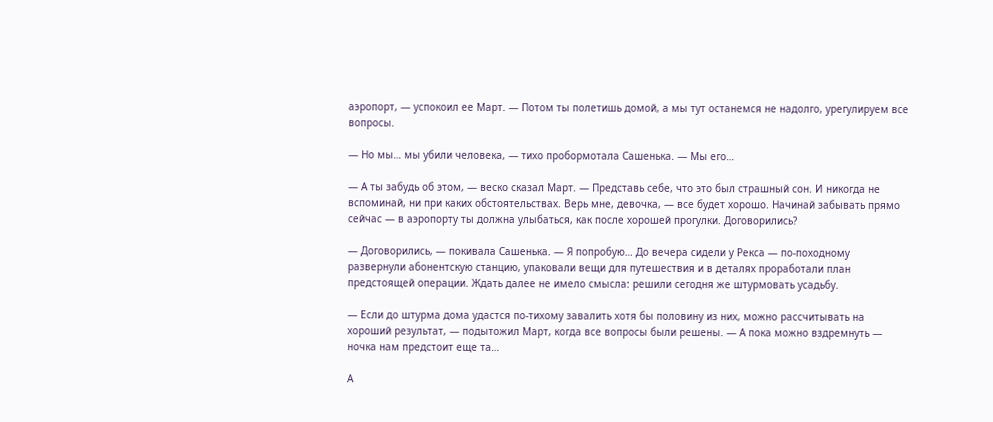аэропорт, — успокоил ее Март. — Потом ты полетишь домой, а мы тут останемся не надолго, урегулируем все вопросы.

— Но мы… мы убили человека, — тихо пробормотала Сашенька. — Мы его…

— А ты забудь об этом, — веско сказал Март. — Представь себе, что это был страшный сон. И никогда не вспоминай, ни при каких обстоятельствах. Верь мне, девочка, — все будет хорошо. Начинай забывать прямо сейчас — в аэропорту ты должна улыбаться, как после хорошей прогулки. Договорились?

— Договорились, — покивала Сашенька. — Я попробую… До вечера сидели у Рекса — по-походному развернули абонентскую станцию, упаковали вещи для путешествия и в деталях проработали план предстоящей операции. Ждать далее не имело смысла: решили сегодня же штурмовать усадьбу.

— Если до штурма дома удастся по-тихому завалить хотя бы половину из них, можно рассчитывать на хороший результат, — подытожил Март, когда все вопросы были решены. — А пока можно вздремнуть — ночка нам предстоит еще та…

А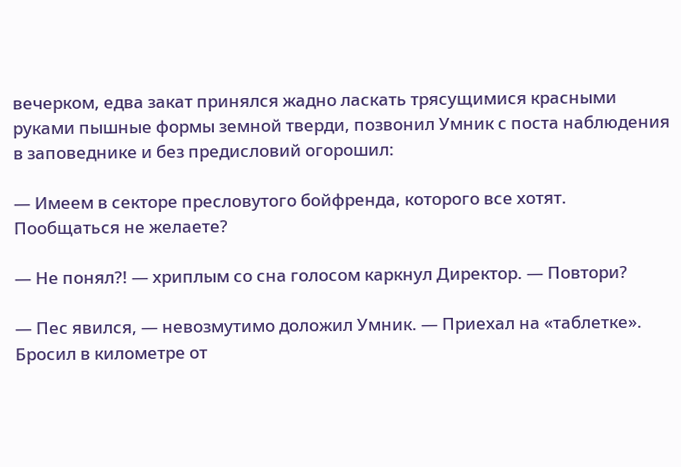вечерком, едва закат принялся жадно ласкать трясущимися красными руками пышные формы земной тверди, позвонил Умник с поста наблюдения в заповеднике и без предисловий огорошил:

— Имеем в секторе пресловутого бойфренда, которого все хотят. Пообщаться не желаете?

— Не понял?! — хриплым со сна голосом каркнул Директор. — Повтори?

— Пес явился, — невозмутимо доложил Умник. — Приехал на «таблетке». Бросил в километре от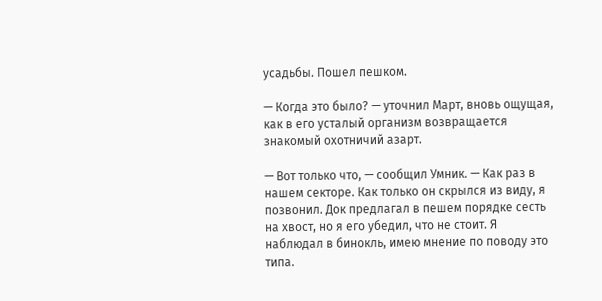усадьбы. Пошел пешком.

— Когда это было? — уточнил Март, вновь ощущая, как в его усталый организм возвращается знакомый охотничий азарт.

— Вот только что, — сообщил Умник. — Как раз в нашем секторе. Как только он скрылся из виду, я позвонил. Док предлагал в пешем порядке сесть на хвост, но я его убедил, что не стоит. Я наблюдал в бинокль, имею мнение по поводу это типа.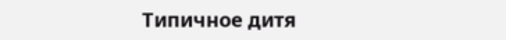Типичное дитя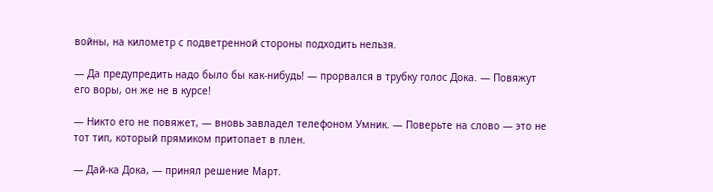войны, на километр с подветренной стороны подходить нельзя.

— Да предупредить надо было бы как-нибудь! — прорвался в трубку голос Дока. — Повяжут его воры, он же не в курсе!

— Никто его не повяжет, — вновь завладел телефоном Умник. — Поверьте на слово — это не тот тип, который прямиком притопает в плен.

— Дай-ка Дока, — принял решение Март.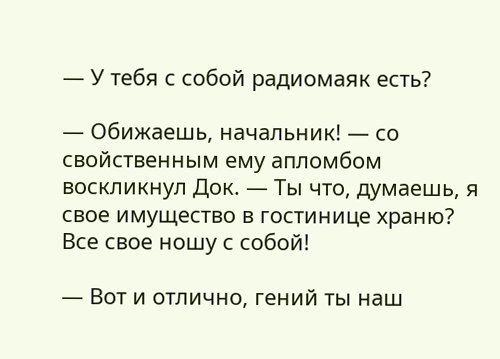— У тебя с собой радиомаяк есть?

— Обижаешь, начальник! — со свойственным ему апломбом воскликнул Док. — Ты что, думаешь, я свое имущество в гостинице храню? Все свое ношу с собой!

— Вот и отлично, гений ты наш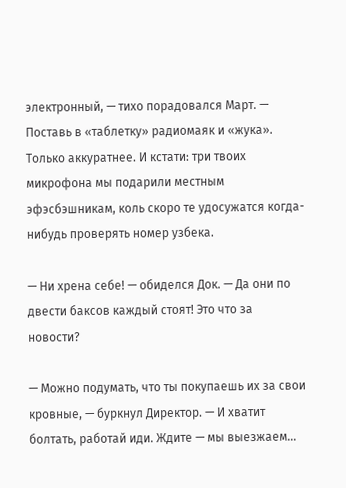электронный, — тихо порадовался Март. — Поставь в «таблетку» радиомаяк и «жука». Только аккуратнее. И кстати: три твоих микрофона мы подарили местным эфэсбэшникам, коль скоро те удосужатся когда-нибудь проверять номер узбека.

— Ни хрена себе! — обиделся Док. — Да они по двести баксов каждый стоят! Это что за новости?

— Можно подумать, что ты покупаешь их за свои кровные, — буркнул Директор. — И хватит болтать, работай иди. Ждите — мы выезжаем…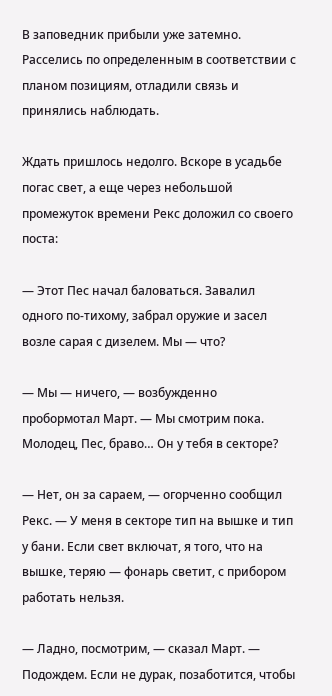В заповедник прибыли уже затемно. Расселись по определенным в соответствии с планом позициям, отладили связь и принялись наблюдать.

Ждать пришлось недолго. Вскоре в усадьбе погас свет, а еще через небольшой промежуток времени Рекс доложил со своего поста:

— Этот Пес начал баловаться. Завалил одного по-тихому, забрал оружие и засел возле сарая с дизелем. Мы — что?

— Мы — ничего, — возбужденно пробормотал Март. — Мы смотрим пока. Молодец, Пес, браво… Он у тебя в секторе?

— Нет, он за сараем, — огорченно сообщил Рекс. — У меня в секторе тип на вышке и тип у бани. Если свет включат, я того, что на вышке, теряю — фонарь светит, с прибором работать нельзя.

— Ладно, посмотрим, — сказал Март. — Подождем. Если не дурак, позаботится, чтобы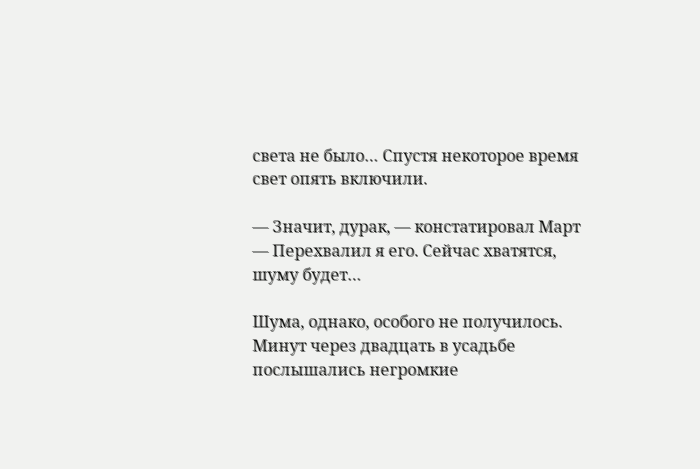света не было… Спустя некоторое время свет опять включили.

— Значит, дурак, — констатировал Март — Перехвалил я его. Сейчас хватятся, шуму будет…

Шума, однако, особого не получилось. Минут через двадцать в усадьбе послышались негромкие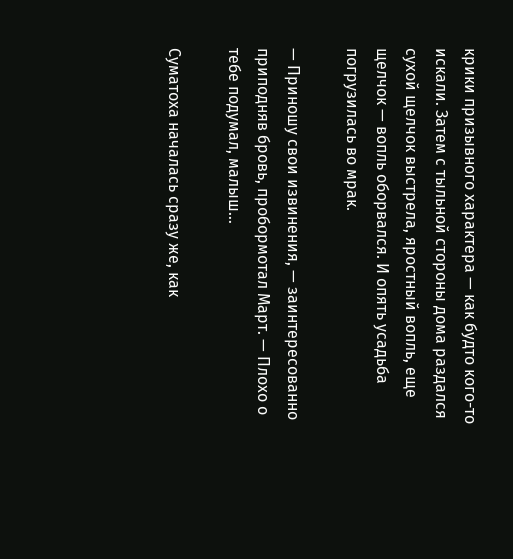крики призывного характера — как будто кого-то искали. Затем с тыльной стороны дома раздался сухой щелчок выстрела, яростный вопль, еще щелчок — вопль оборвался. И опять усадьба погрузилась во мрак.

— Приношу свои извинения, — заинтересованно приподняв бровь, пробормотал Март. — Плохо о тебе подумал, малыш…

Суматоха началась сразу же, как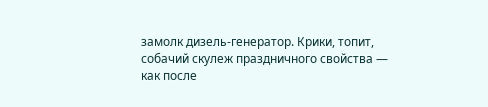замолк дизель-генератор. Крики, топит, собачий скулеж праздничного свойства — как после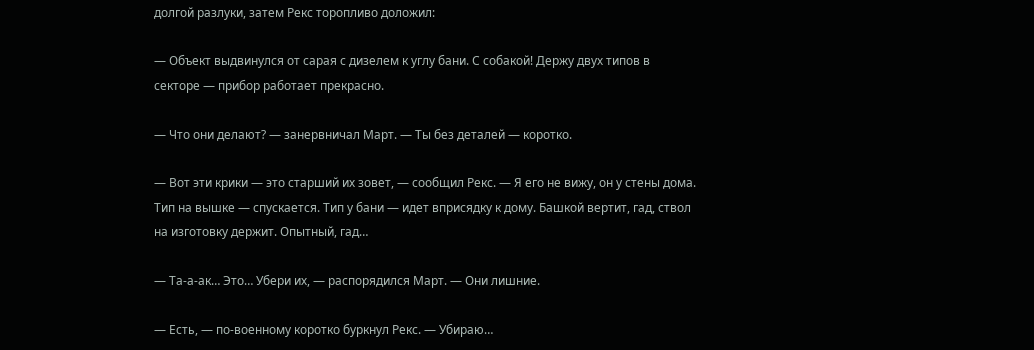долгой разлуки, затем Рекс торопливо доложил:

— Объект выдвинулся от сарая с дизелем к углу бани. С собакой! Держу двух типов в секторе — прибор работает прекрасно.

— Что они делают? — занервничал Март. — Ты без деталей — коротко.

— Вот эти крики — это старший их зовет, — сообщил Рекс. — Я его не вижу, он у стены дома. Тип на вышке — спускается. Тип у бани — идет вприсядку к дому. Башкой вертит, гад, ствол на изготовку держит. Опытный, гад…

— Та-а-ак… Это… Убери их, — распорядился Март. — Они лишние.

— Есть, — по-военному коротко буркнул Рекс. — Убираю…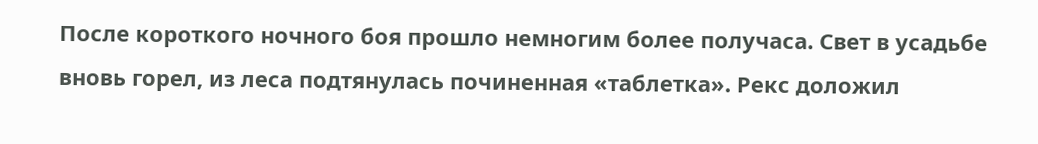После короткого ночного боя прошло немногим более получаса. Свет в усадьбе вновь горел, из леса подтянулась починенная «таблетка». Рекс доложил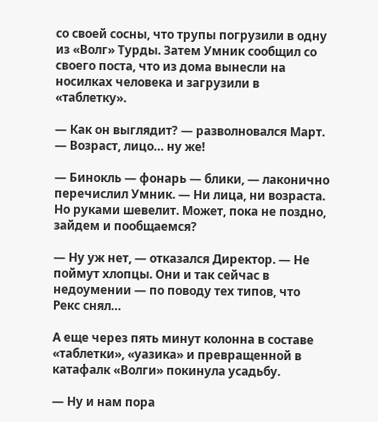со своей сосны, что трупы погрузили в одну из «Волг» Турды. Затем Умник сообщил со своего поста, что из дома вынесли на носилках человека и загрузили в «таблетку».

— Как он выглядит? — разволновался Март. — Возраст, лицо… ну же!

— Бинокль — фонарь — блики, — лаконично перечислил Умник. — Ни лица, ни возраста. Но руками шевелит. Может, пока не поздно, зайдем и пообщаемся?

— Ну уж нет, — отказался Директор. — Не поймут хлопцы. Они и так сейчас в недоумении — по поводу тех типов, что Рекс снял…

А еще через пять минут колонна в составе «таблетки», «уазика» и превращенной в катафалк «Волги» покинула усадьбу.

— Ну и нам пора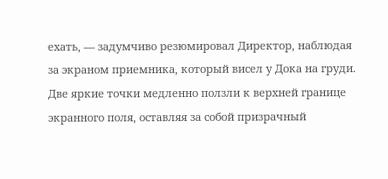ехать, — задумчиво резюмировал Директор, наблюдая за экраном приемника, который висел у Дока на груди. Две яркие точки медленно ползли к верхней границе экранного поля, оставляя за собой призрачный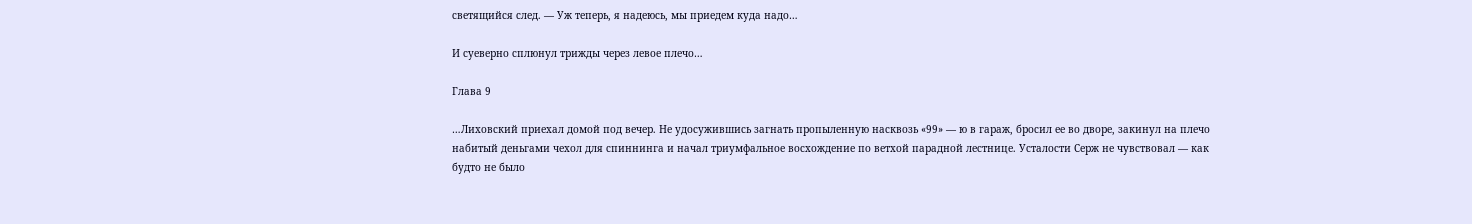светящийся след. — Уж теперь, я надеюсь, мы приедем куда надо…

И суеверно сплюнул трижды через левое плечо…

Глава 9

…Лиховский приехал домой под вечер. Не удосужившись загнать пропыленную насквозь «99» — ю в гараж, бросил ее во дворе, закинул на плечо набитый деньгами чехол для спиннинга и начал триумфальное восхождение по ветхой парадной лестнице. Усталости Серж не чувствовал — как будто не было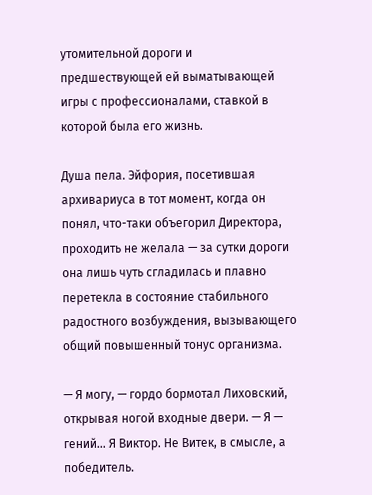утомительной дороги и предшествующей ей выматывающей игры с профессионалами, ставкой в которой была его жизнь.

Душа пела. Эйфория, посетившая архивариуса в тот момент, когда он понял, что-таки объегорил Директора, проходить не желала — за сутки дороги она лишь чуть сгладилась и плавно перетекла в состояние стабильного радостного возбуждения, вызывающего общий повышенный тонус организма.

— Я могу, — гордо бормотал Лиховский, открывая ногой входные двери. — Я — гений… Я Виктор. Не Витек, в смысле, а победитель.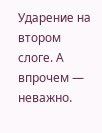Ударение на втором слоге. А впрочем — неважно.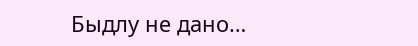Быдлу не дано…